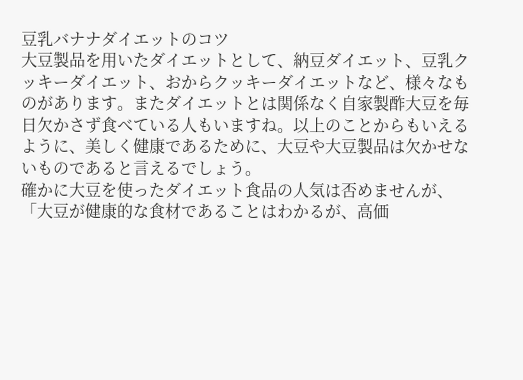豆乳バナナダイエットのコツ
大豆製品を用いたダイエットとして、納豆ダイエット、豆乳クッキーダイエット、おからクッキーダイエットなど、様々なものがあります。またダイエットとは関係なく自家製酢大豆を毎日欠かさず食べている人もいますね。以上のことからもいえるように、美しく健康であるために、大豆や大豆製品は欠かせないものであると言えるでしょう。
確かに大豆を使ったダイエット食品の人気は否めませんが、「大豆が健康的な食材であることはわかるが、高価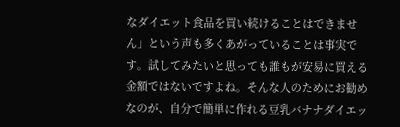なダイエット食品を買い続けることはできません」という声も多くあがっていることは事実です。試してみたいと思っても誰もが安易に買える金額ではないですよね。そんな人のためにお勧めなのが、自分で簡単に作れる豆乳バナナダイエッ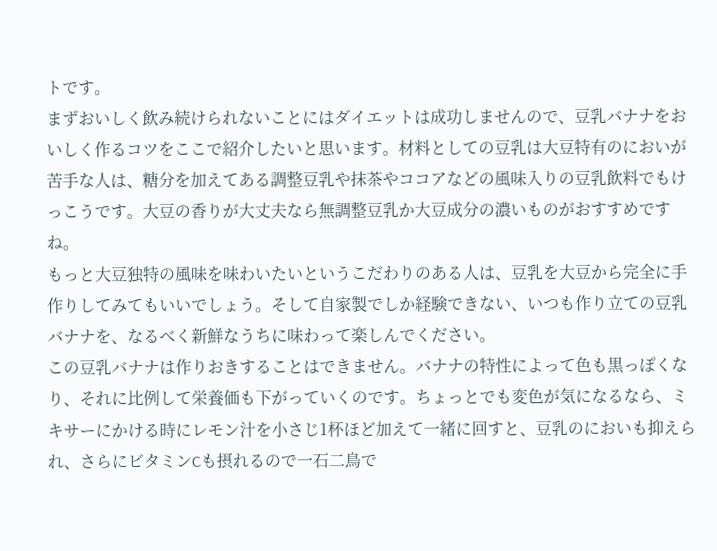トです。
まずおいしく飲み続けられないことにはダイエットは成功しませんので、豆乳バナナをおいしく作るコツをここで紹介したいと思います。材料としての豆乳は大豆特有のにおいが苦手な人は、糖分を加えてある調整豆乳や抹茶やココアなどの風味入りの豆乳飲料でもけっこうです。大豆の香りが大丈夫なら無調整豆乳か大豆成分の濃いものがおすすめですね。
もっと大豆独特の風味を味わいたいというこだわりのある人は、豆乳を大豆から完全に手作りしてみてもいいでしょう。そして自家製でしか経験できない、いつも作り立ての豆乳バナナを、なるべく新鮮なうちに味わって楽しんでください。
この豆乳バナナは作りおきすることはできません。バナナの特性によって色も黒っぽくなり、それに比例して栄養価も下がっていくのです。ちょっとでも変色が気になるなら、ミキサーにかける時にレモン汁を小さじ1杯ほど加えて一緒に回すと、豆乳のにおいも抑えられ、さらにビタミンCも摂れるので一石二鳥で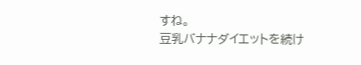すね。
豆乳バナナダイエットを続け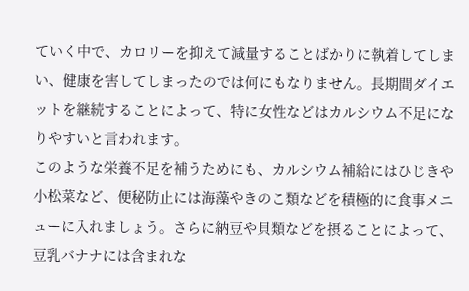ていく中で、カロリーを抑えて減量することばかりに執着してしまい、健康を害してしまったのでは何にもなりません。長期間ダイエットを継続することによって、特に女性などはカルシウム不足になりやすいと言われます。
このような栄養不足を補うためにも、カルシウム補給にはひじきや小松菜など、便秘防止には海藻やきのこ類などを積極的に食事メニューに入れましょう。さらに納豆や貝類などを摂ることによって、豆乳バナナには含まれな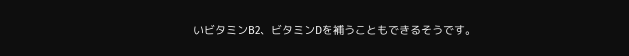いビタミンB2、ビタミンDを補うこともできるそうです。